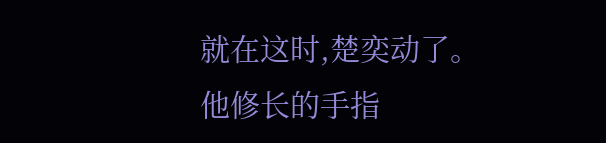就在这时,楚奕动了。
他修长的手指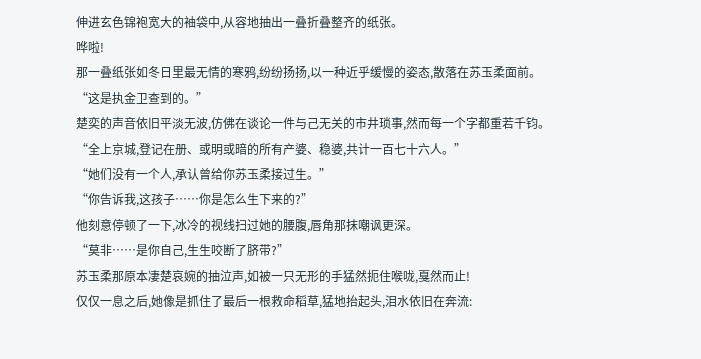伸进玄色锦袍宽大的袖袋中,从容地抽出一叠折叠整齐的纸张。
哗啦!
那一叠纸张如冬日里最无情的寒鸦,纷纷扬扬,以一种近乎缓慢的姿态,散落在苏玉柔面前。
“这是执金卫查到的。”
楚奕的声音依旧平淡无波,仿佛在谈论一件与己无关的市井琐事,然而每一个字都重若千钧。
“全上京城,登记在册、或明或暗的所有产婆、稳婆,共计一百七十六人。”
“她们没有一个人,承认曾给你苏玉柔接过生。”
“你告诉我,这孩子……你是怎么生下来的?”
他刻意停顿了一下,冰冷的视线扫过她的腰腹,唇角那抹嘲讽更深。
“莫非……是你自己,生生咬断了脐带?”
苏玉柔那原本凄楚哀婉的抽泣声,如被一只无形的手猛然扼住喉咙,戛然而止!
仅仅一息之后,她像是抓住了最后一根救命稻草,猛地抬起头,泪水依旧在奔流: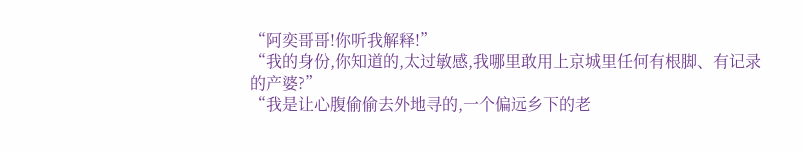“阿奕哥哥!你听我解释!”
“我的身份,你知道的,太过敏感,我哪里敢用上京城里任何有根脚、有记录的产婆?”
“我是让心腹偷偷去外地寻的,一个偏远乡下的老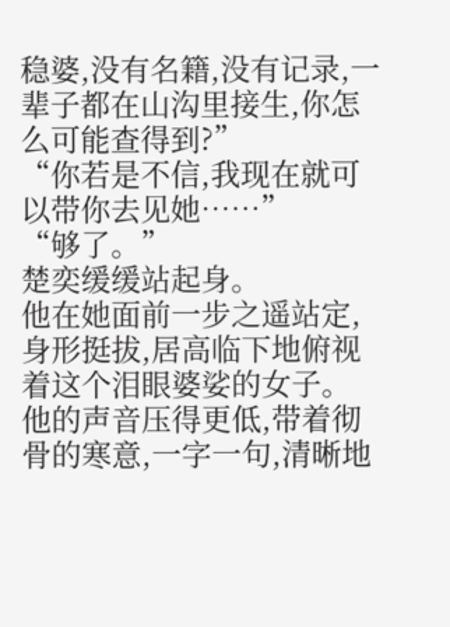稳婆,没有名籍,没有记录,一辈子都在山沟里接生,你怎么可能查得到?”
“你若是不信,我现在就可以带你去见她……”
“够了。”
楚奕缓缓站起身。
他在她面前一步之遥站定,身形挺拔,居高临下地俯视着这个泪眼婆娑的女子。
他的声音压得更低,带着彻骨的寒意,一字一句,清晰地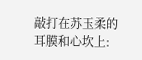敲打在苏玉柔的耳膜和心坎上: